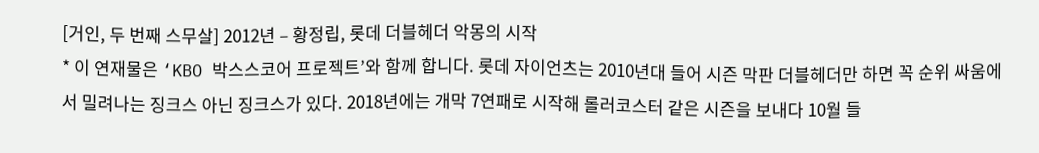[거인, 두 번째 스무살] 2012년 – 황정립, 롯데 더블헤더 악몽의 시작
* 이 연재물은 ‘KBO 박스스코어 프로젝트’와 함께 합니다. 롯데 자이언츠는 2010년대 들어 시즌 막판 더블헤더만 하면 꼭 순위 싸움에서 밀려나는 징크스 아닌 징크스가 있다. 2018년에는 개막 7연패로 시작해 롤러코스터 같은 시즌을 보내다 10월 들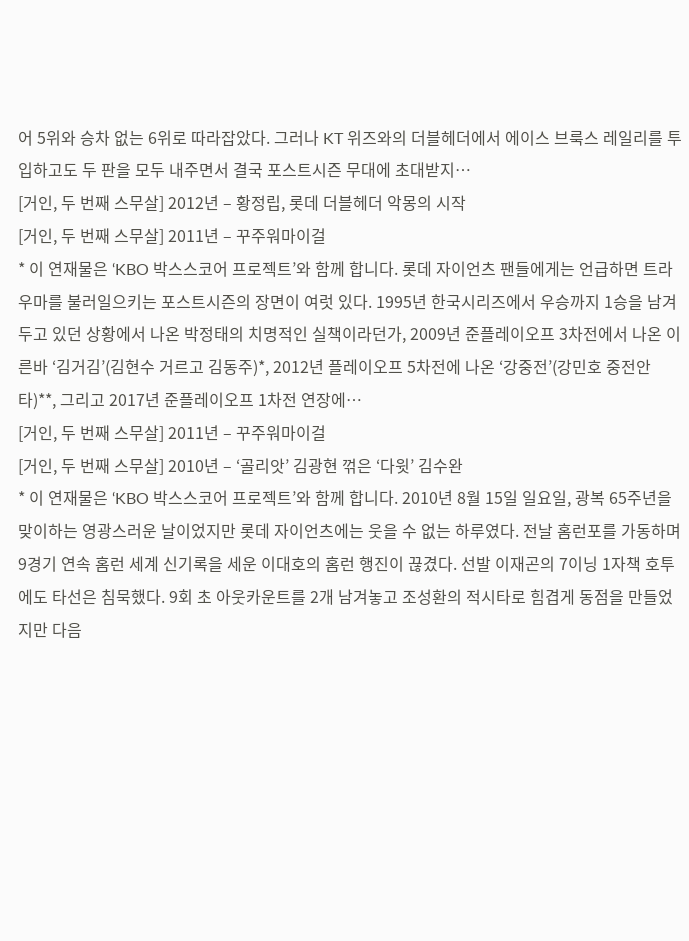어 5위와 승차 없는 6위로 따라잡았다. 그러나 KT 위즈와의 더블헤더에서 에이스 브룩스 레일리를 투입하고도 두 판을 모두 내주면서 결국 포스트시즌 무대에 초대받지…
[거인, 두 번째 스무살] 2012년 – 황정립, 롯데 더블헤더 악몽의 시작
[거인, 두 번째 스무살] 2011년 – 꾸주워마이걸
* 이 연재물은 ‘KBO 박스스코어 프로젝트’와 함께 합니다. 롯데 자이언츠 팬들에게는 언급하면 트라우마를 불러일으키는 포스트시즌의 장면이 여럿 있다. 1995년 한국시리즈에서 우승까지 1승을 남겨두고 있던 상황에서 나온 박정태의 치명적인 실책이라던가, 2009년 준플레이오프 3차전에서 나온 이른바 ‘김거김’(김현수 거르고 김동주)*, 2012년 플레이오프 5차전에 나온 ‘강중전’(강민호 중전안타)**, 그리고 2017년 준플레이오프 1차전 연장에…
[거인, 두 번째 스무살] 2011년 – 꾸주워마이걸
[거인, 두 번째 스무살] 2010년 – ‘골리앗’ 김광현 꺾은 ‘다윗’ 김수완
* 이 연재물은 ‘KBO 박스스코어 프로젝트’와 함께 합니다. 2010년 8월 15일 일요일, 광복 65주년을 맞이하는 영광스러운 날이었지만 롯데 자이언츠에는 웃을 수 없는 하루였다. 전날 홈런포를 가동하며 9경기 연속 홈런 세계 신기록을 세운 이대호의 홈런 행진이 끊겼다. 선발 이재곤의 7이닝 1자책 호투에도 타선은 침묵했다. 9회 초 아웃카운트를 2개 남겨놓고 조성환의 적시타로 힘겹게 동점을 만들었지만 다음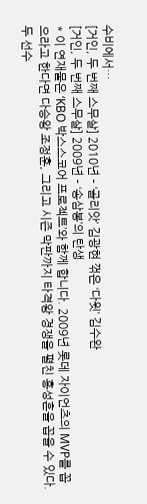수비에서…
[거인, 두 번째 스무살] 2010년 – ‘골리앗’ 김광현 꺾은 ‘다윗’ 김수완
[거인, 두 번째 스무살] 2009년 – ‘송삼봉’의 탄생
* 이 연재물은 ‘KBO 박스스코어 프로젝트’와 함께 합니다. 2009년 롯데 자이언츠의 MVP를 꼽으라고 한다면 다승왕 조정훈, 그리고 시즌 막판까지 타격왕 경쟁을 펼친 홍성흔을 꼽을 수 있다. 두 선수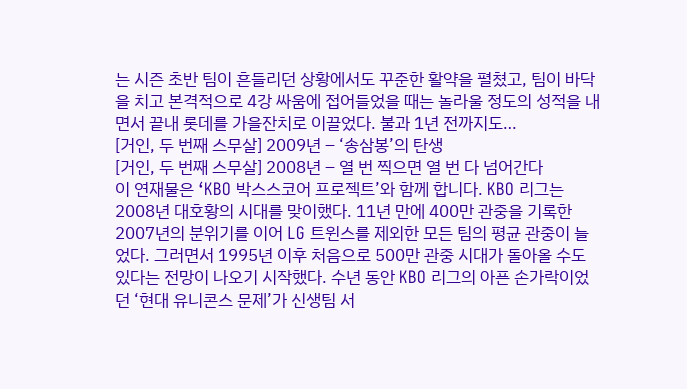는 시즌 초반 팀이 흔들리던 상황에서도 꾸준한 활약을 펼쳤고, 팀이 바닥을 치고 본격적으로 4강 싸움에 접어들었을 때는 놀라울 정도의 성적을 내면서 끝내 롯데를 가을잔치로 이끌었다. 불과 1년 전까지도…
[거인, 두 번째 스무살] 2009년 – ‘송삼봉’의 탄생
[거인, 두 번째 스무살] 2008년 – 열 번 찍으면 열 번 다 넘어간다
이 연재물은 ‘KBO 박스스코어 프로젝트’와 함께 합니다. KBO 리그는 2008년 대호황의 시대를 맞이했다. 11년 만에 400만 관중을 기록한 2007년의 분위기를 이어 LG 트윈스를 제외한 모든 팀의 평균 관중이 늘었다. 그러면서 1995년 이후 처음으로 500만 관중 시대가 돌아올 수도 있다는 전망이 나오기 시작했다. 수년 동안 KBO 리그의 아픈 손가락이었던 ‘현대 유니콘스 문제’가 신생팀 서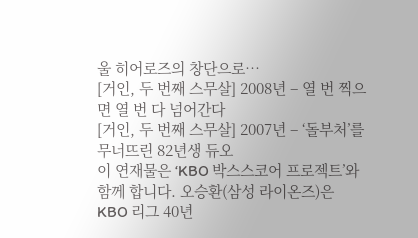울 히어로즈의 창단으로…
[거인, 두 번째 스무살] 2008년 – 열 번 찍으면 열 번 다 넘어간다
[거인, 두 번째 스무살] 2007년 – ‘돌부처’를 무너뜨린 82년생 듀오
이 연재물은 ‘KBO 박스스코어 프로젝트’와 함께 합니다. 오승환(삼성 라이온즈)은 KBO 리그 40년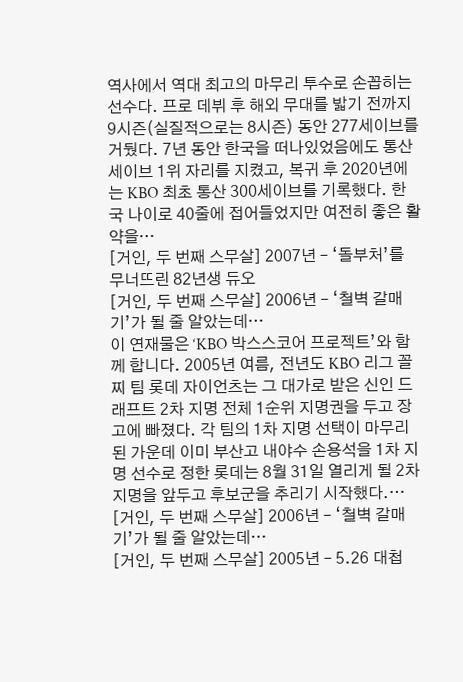역사에서 역대 최고의 마무리 투수로 손꼽히는 선수다. 프로 데뷔 후 해외 무대를 밟기 전까지 9시즌(실질적으로는 8시즌) 동안 277세이브를 거뒀다. 7년 동안 한국을 떠나있었음에도 통산 세이브 1위 자리를 지켰고, 복귀 후 2020년에는 KBO 최초 통산 300세이브를 기록했다. 한국 나이로 40줄에 접어들었지만 여전히 좋은 활약을…
[거인, 두 번째 스무살] 2007년 – ‘돌부처’를 무너뜨린 82년생 듀오
[거인, 두 번째 스무살] 2006년 – ‘철벽 갈매기’가 될 줄 알았는데…
이 연재물은 ‘KBO 박스스코어 프로젝트’와 함께 합니다. 2005년 여름, 전년도 KBO 리그 꼴찌 팀 롯데 자이언츠는 그 대가로 받은 신인 드래프트 2차 지명 전체 1순위 지명권을 두고 장고에 빠졌다. 각 팀의 1차 지명 선택이 마무리된 가운데 이미 부산고 내야수 손용석을 1차 지명 선수로 정한 롯데는 8월 31일 열리게 될 2차 지명을 앞두고 후보군을 추리기 시작했다.…
[거인, 두 번째 스무살] 2006년 – ‘철벽 갈매기’가 될 줄 알았는데…
[거인, 두 번째 스무살] 2005년 – 5.26 대첩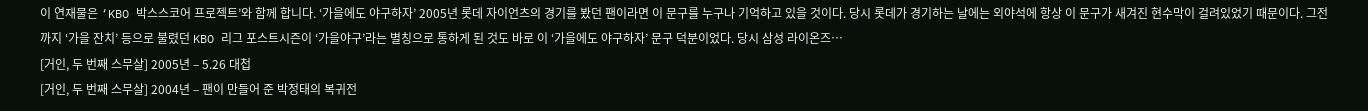이 연재물은 ‘KBO 박스스코어 프로젝트’와 함께 합니다. ‘가을에도 야구하자’ 2005년 롯데 자이언츠의 경기를 봤던 팬이라면 이 문구를 누구나 기억하고 있을 것이다. 당시 롯데가 경기하는 날에는 외야석에 항상 이 문구가 새겨진 현수막이 걸려있었기 때문이다. 그전까지 ‘가을 잔치’ 등으로 불렸던 KBO 리그 포스트시즌이 ‘가을야구’라는 별칭으로 통하게 된 것도 바로 이 ‘가을에도 야구하자’ 문구 덕분이었다. 당시 삼성 라이온즈…
[거인, 두 번째 스무살] 2005년 – 5.26 대첩
[거인, 두 번째 스무살] 2004년 – 팬이 만들어 준 박정태의 복귀전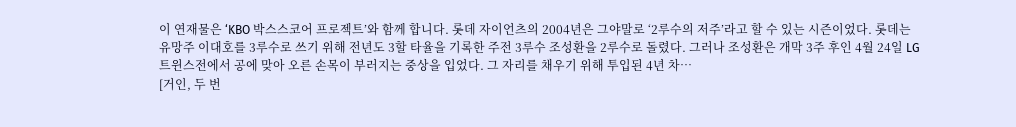이 연재물은 ‘KBO 박스스코어 프로젝트’와 함께 합니다. 롯데 자이언츠의 2004년은 그야말로 ‘2루수의 저주’라고 할 수 있는 시즌이었다. 롯데는 유망주 이대호를 3루수로 쓰기 위해 전년도 3할 타율을 기록한 주전 3루수 조성환을 2루수로 돌렸다. 그러나 조성환은 개막 3주 후인 4월 24일 LG 트윈스전에서 공에 맞아 오른 손목이 부러지는 중상을 입었다. 그 자리를 채우기 위해 투입된 4년 차…
[거인, 두 번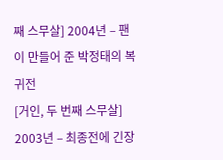째 스무살] 2004년 – 팬이 만들어 준 박정태의 복귀전
[거인, 두 번째 스무살] 2003년 – 최종전에 긴장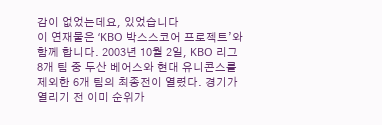감이 없었는데요, 있었습니다
이 연재물은 ‘KBO 박스스코어 프로젝트’와 함께 합니다. 2003년 10월 2일, KBO 리그 8개 팀 중 두산 베어스와 현대 유니콘스를 제외한 6개 팀의 최종전이 열렸다. 경기가 열리기 전 이미 순위가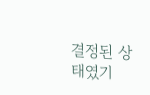결정된 상태였기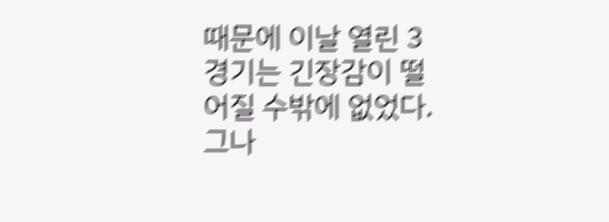때문에 이날 열린 3경기는 긴장감이 떨어질 수밖에 없었다. 그나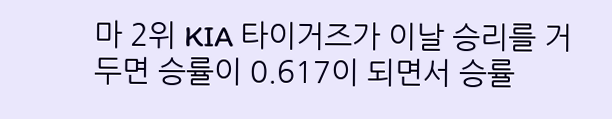마 2위 KIA 타이거즈가 이날 승리를 거두면 승률이 0.617이 되면서 승률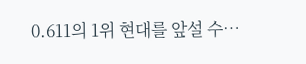0.611의 1위 현대를 앞설 수…